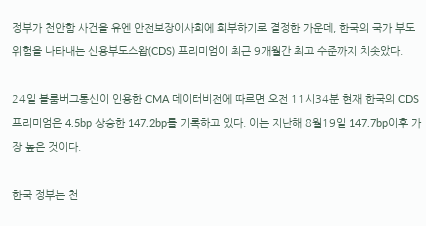정부가 천안함 사건을 유엔 안전보장이사회에 회부하기로 결정한 가운데, 한국의 국가 부도 위험을 나타내는 신용부도스왑(CDS) 프리미엄이 최근 9개월간 최고 수준까지 치솟았다.

24일 블룸버그통신이 인용한 CMA 데이터비전에 따르면 오전 11시34분 현재 한국의 CDS 프리미엄은 4.5bp 상승한 147.2bp를 기록하고 있다. 이는 지난해 8월19일 147.7bp이후 가장 높은 것이다.

한국 정부는 천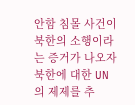안함 침몰 사건이 북한의 소행이라는 증거가 나오자 북한에 대한 UN의 제제를 추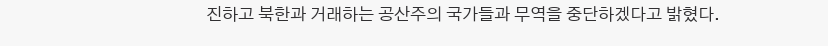진하고 북한과 거래하는 공산주의 국가들과 무역을 중단하겠다고 밝혔다.